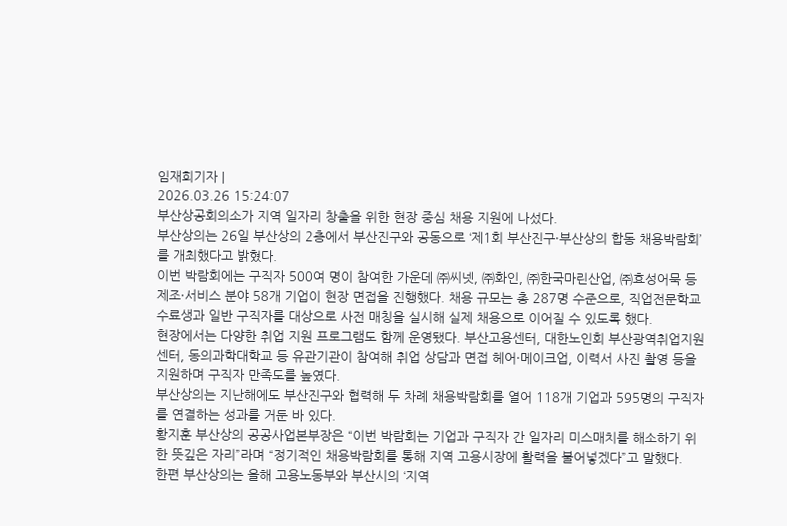임재희기자 |
2026.03.26 15:24:07
부산상공회의소가 지역 일자리 창출을 위한 현장 중심 채용 지원에 나섰다.
부산상의는 26일 부산상의 2층에서 부산진구와 공동으로 ‘제1회 부산진구·부산상의 합동 채용박람회’를 개최했다고 밝혔다.
이번 박람회에는 구직자 500여 명이 참여한 가운데 ㈜씨넷, ㈜화인, ㈜한국마린산업, ㈜효성어묵 등 제조·서비스 분야 58개 기업이 현장 면접을 진행했다. 채용 규모는 총 287명 수준으로, 직업전문학교 수료생과 일반 구직자를 대상으로 사전 매칭을 실시해 실제 채용으로 이어질 수 있도록 했다.
현장에서는 다양한 취업 지원 프로그램도 함께 운영됐다. 부산고용센터, 대한노인회 부산광역취업지원센터, 동의과학대학교 등 유관기관이 참여해 취업 상담과 면접 헤어·메이크업, 이력서 사진 촬영 등을 지원하며 구직자 만족도를 높였다.
부산상의는 지난해에도 부산진구와 협력해 두 차례 채용박람회를 열어 118개 기업과 595명의 구직자를 연결하는 성과를 거둔 바 있다.
황지훈 부산상의 공공사업본부장은 “이번 박람회는 기업과 구직자 간 일자리 미스매치를 해소하기 위한 뜻깊은 자리”라며 “정기적인 채용박람회를 통해 지역 고용시장에 활력을 불어넣겠다”고 말했다.
한편 부산상의는 올해 고용노동부와 부산시의 ‘지역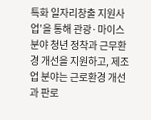특화 일자리창출 지원사업’을 통해 관광·마이스 분야 청년 정착과 근무환경 개선을 지원하고, 제조업 분야는 근로환경 개선과 판로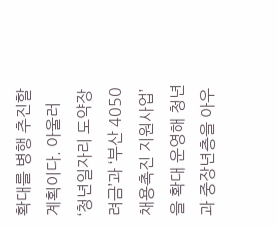확대를 병행 추진할 계획이다. 아울러 ‘청년일자리 도약장려금’과 ‘부산 4050 채용촉진 지원사업’을 확대 운영해 청년과 중장년층을 아우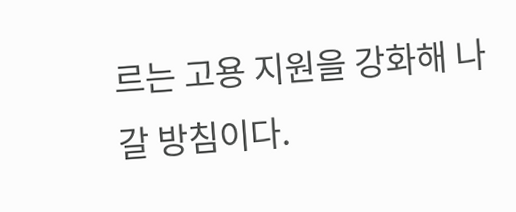르는 고용 지원을 강화해 나갈 방침이다.